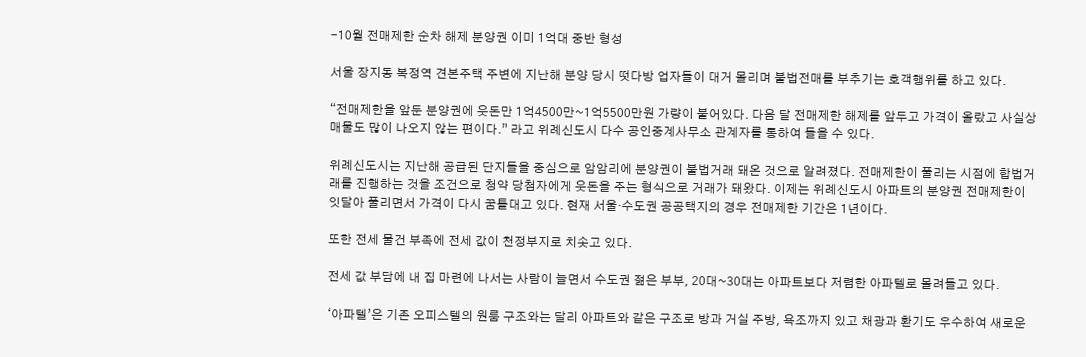-10월 전매제한 순차 해제 분양권 이미 1억대 중반 형성

서울 장지동 복정역 견본주택 주변에 지난해 분양 당시 떳다방 업자들이 대거 몰리며 불법전매를 부추기는 호객행위를 하고 있다.

“전매제한을 앞둔 분양권에 웃돈만 1억4500만~1억5500만원 가량이 붙어있다. 다음 달 전매제한 해제를 앞두고 가격이 올랐고 사실상 매물도 많이 나오지 않는 편이다.” 라고 위례신도시 다수 공인중계사무소 관계자를 통하여 들을 수 있다.

위례신도시는 지난해 공급된 단지들을 중심으로 암암리에 분양권이 불법거래 돼온 것으로 알려졌다. 전매제한이 풀리는 시점에 합법거래를 진행하는 것을 조건으로 청약 당첨자에게 웃돈을 주는 형식으로 거래가 돼왔다. 이제는 위례신도시 아파트의 분양권 전매제한이 잇달아 풀리면서 가격이 다시 꿈틀대고 있다. 현재 서울·수도권 공공택지의 경우 전매제한 기간은 1년이다.

또한 전세 물건 부족에 전세 값이 천정부지로 치솟고 있다.

전세 값 부담에 내 집 마련에 나서는 사람이 늘면서 수도권 젊은 부부, 20대~30대는 아파트보다 저렴한 아파텔로 몰려들고 있다.

‘아파텔’은 기존 오피스텔의 원룸 구조와는 달리 아파트와 같은 구조로 방과 거실 주방, 욕조까지 있고 채광과 환기도 우수하여 새로운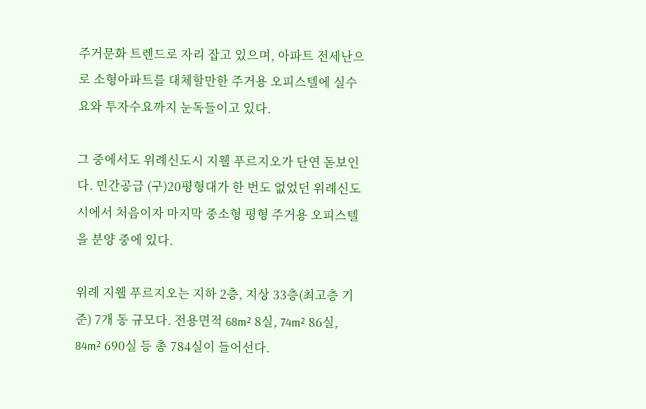주거문화 트렌드로 자리 잡고 있으며, 아파트 전세난으로 소형아파트를 대체할만한 주거용 오피스텔에 실수요와 투자수요까지 눈독들이고 있다.

그 중에서도 위례신도시 지웰 푸르지오가 단연 돋보인다. 민간공급 (구)20평형대가 한 번도 없었던 위례신도시에서 처음이자 마지막 중소형 평형 주거용 오피스텔을 분양 중에 있다.

위례 지웰 푸르지오는 지하 2층, 지상 33층(최고층 기준) 7개 동 규모다. 전용면적 68m² 8실, 74m² 86실, 84m² 690실 등 총 784실이 들어선다.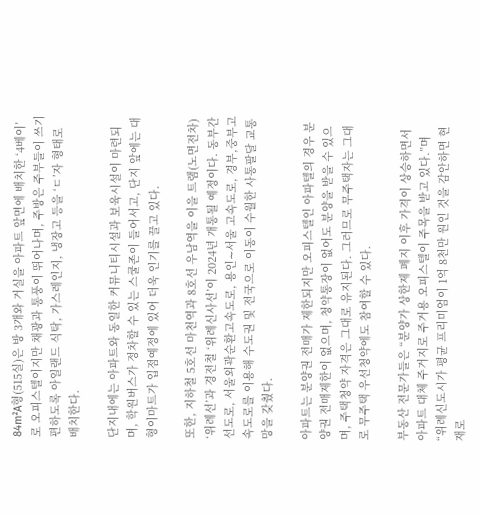84m²A형(515실)은 방 3개와 거실을 아파트 앞면에 배치한 ‘4베이’로 오피스텔이지만 채광과 통풍이 뛰어나며, 주방은 주부들이 쓰기 편하도록 아일랜드 식탁, 가스레인지, 냉장고 등을 ‘ㄷ’자 형태로 배치한다.

단지내에는 아파트와 동일한 커뮤니티시설과 보육시설이 마련되며, 학원버스가 정차할 수 있는 스쿨존이 들어서고, 단지 앞에는 대형이마트가 입점예정에 있어 더욱 인기를 끌고 있다.

또한, 지하철 5호선 마천역과 8호선 우남역을 이을 트램(노면전차) ‘위례선’과 경전철 ‘위례신사선’이 2024년 개통될 예정이다. 동부간선도로, 서울외곽순환고속도로, 용인∼서울 고속도로, 경부,중부고속도로를 이용해 수도권 및 전국으로 이동이 수월한 사통팔달 교통망을 갖췄다.

아파트는 분양권 전매가 제한되지만 오피스텔인 아파텔의 경우 분양권 전매제한이 없으며, 청약통장이 없어도 분양을 받을 수 있으며, 주택청약 자격은 그대로 유지된다. 그러므로 무주택자는 그대로 무주택 우선청약에도 참여할 수 있다.

부동산 전문가들은 “분양가 상한제 폐지 이후 가격이 상승하면서 아파트 대체 주거지로 주거용 오피스텔이 주목을 받고 있다.”며 “위례신도시가 평균 프리미엄이 1억 8천만 원인 것을 감안하면 현재로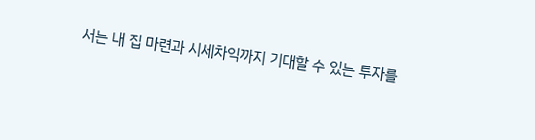서는 내 집 마련과 시세차익까지 기대할 수 있는 투자를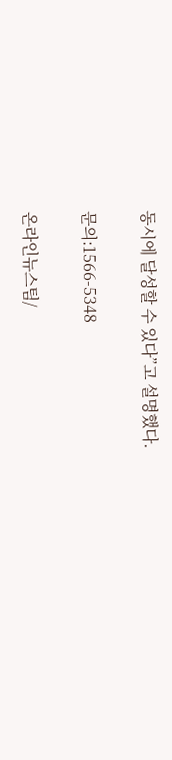동시에 달성할 수 있다”고 설명했다.

문의:1566-5348

온라인뉴스팀/